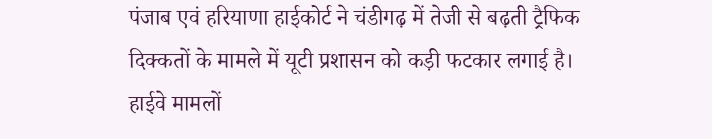पंजाब एवं हरियाणा हाईकोर्ट ने चंडीगढ़ में तेजी से बढ़ती ट्रैफिक
दिक्कतों के मामले में यूटी प्रशासन को कड़ी फटकार लगाई है।
हाईवे मामलों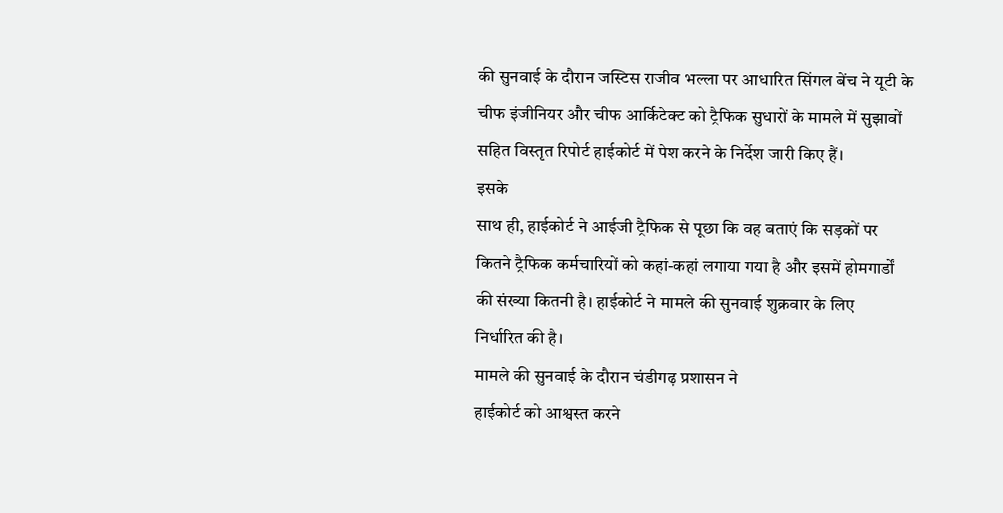की सुनवाई के दौरान जस्टिस राजीव भल्ला पर आधारित सिंगल बेंच ने यूटी के
चीफ इंजीनियर और चीफ आर्किटेक्ट को ट्रैफिक सुधारों के मामले में सुझावों
सहित विस्तृत रिपोर्ट हाईकोर्ट में पेश करने के निर्देश जारी किए हैं।
इसके
साथ ही, हाईकोर्ट ने आईजी ट्रैफिक से पूछा कि वह बताएं कि सड़कों पर
कितने ट्रैफिक कर्मचारियों को कहां-कहां लगाया गया है और इसमें होमगार्डों
की संख्या कितनी है। हाईकोर्ट ने मामले की सुनवाई शुक्रवार के लिए
निर्धारित की है।
मामले की सुनवाई के दौरान चंडीगढ़ प्रशासन ने
हाईकोर्ट को आश्वस्त करने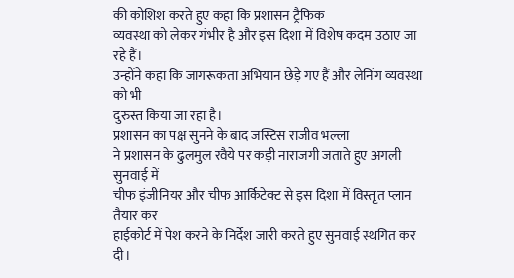की कोशिश करते हुए कहा कि प्रशासन ट्रैफिक
व्यवस्था को लेकर गंभीर है और इस दिशा में विशेष कदम उठाए जा रहे हैं।
उन्होंने कहा कि जागरूकता अभियान छेड़े गए हैं और लेनिंग व्यवस्था को भी
दुरुस्त किया जा रहा है।
प्रशासन का पक्ष सुनने के बाद जस्टिस राजीव भल्ला
ने प्रशासन के ढुलमुल रवैये पर कड़ी नाराजगी जताते हुए अगली सुनवाई में
चीफ इंजीनियर और चीफ आर्किटेक्ट से इस दिशा में विस्तृत प्लान तैयार कर
हाईकोर्ट में पेश करने के निर्देश जारी करते हुए सुनवाई स्थगित कर दी।